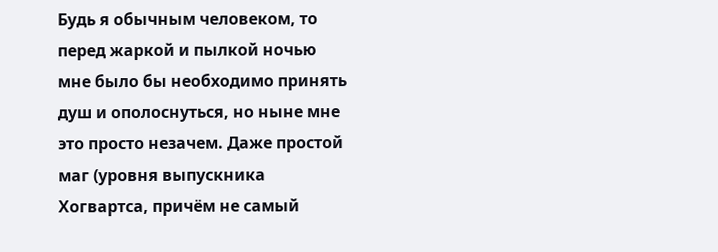Будь я обычным человеком, то перед жаркой и пылкой ночью мне было бы необходимо принять душ и ополоснуться, но ныне мне это просто незачем. Даже простой маг (уровня выпускника Хогвартса, причём не самый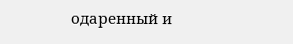одаренный и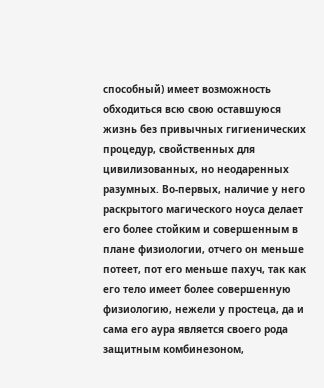способный) имеет возможность обходиться всю свою оставшуюся жизнь без привычных гигиенических процедур, свойственных для цивилизованных, но неодаренных разумных. Во-первых, наличие у него раскрытого магического ноуса делает его более стойким и совершенным в плане физиологии, отчего он меньше потеет, пот его меньше пахуч, так как его тело имеет более совершенную физиологию, нежели у простеца, да и сама его аура является своего рода защитным комбинезоном,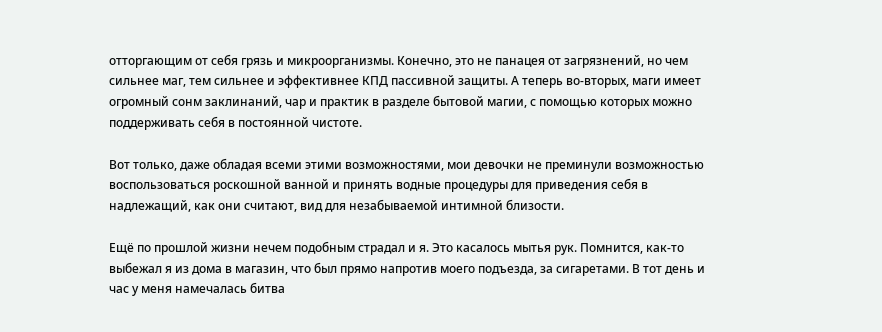отторгающим от себя грязь и микроорганизмы. Конечно, это не панацея от загрязнений, но чем сильнее маг, тем сильнее и эффективнее КПД пассивной защиты. А теперь во-вторых, маги имеет огромный сонм заклинаний, чар и практик в разделе бытовой магии, с помощью которых можно поддерживать себя в постоянной чистоте.

Вот только, даже обладая всеми этими возможностями, мои девочки не преминули возможностью воспользоваться роскошной ванной и принять водные процедуры для приведения себя в надлежащий, как они считают, вид для незабываемой интимной близости.

Ещё по прошлой жизни нечем подобным страдал и я. Это касалось мытья рук. Помнится, как-то выбежал я из дома в магазин, что был прямо напротив моего подъезда, за сигаретами. В тот день и час у меня намечалась битва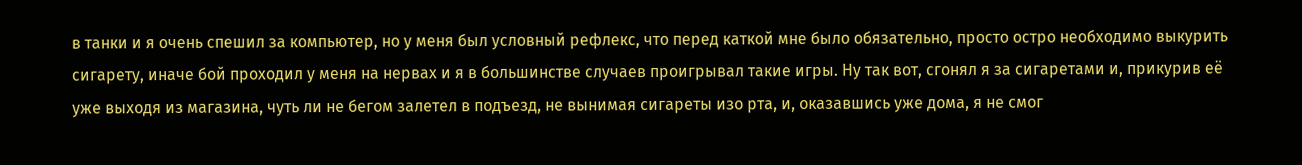в танки и я очень спешил за компьютер, но у меня был условный рефлекс, что перед каткой мне было обязательно, просто остро необходимо выкурить сигарету, иначе бой проходил у меня на нервах и я в большинстве случаев проигрывал такие игры. Ну так вот, сгонял я за сигаретами и, прикурив её уже выходя из магазина, чуть ли не бегом залетел в подъезд, не вынимая сигареты изо рта, и, оказавшись уже дома, я не смог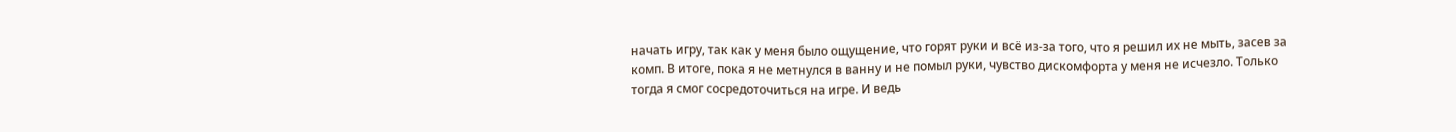начать игру, так как у меня было ощущение, что горят руки и всё из-за того, что я решил их не мыть, засев за комп. В итоге, пока я не метнулся в ванну и не помыл руки, чувство дискомфорта у меня не исчезло. Только тогда я смог сосредоточиться на игре. И ведь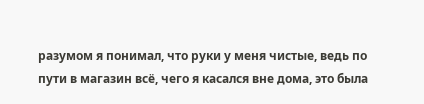разумом я понимал, что руки у меня чистые, ведь по пути в магазин всё, чего я касался вне дома, это была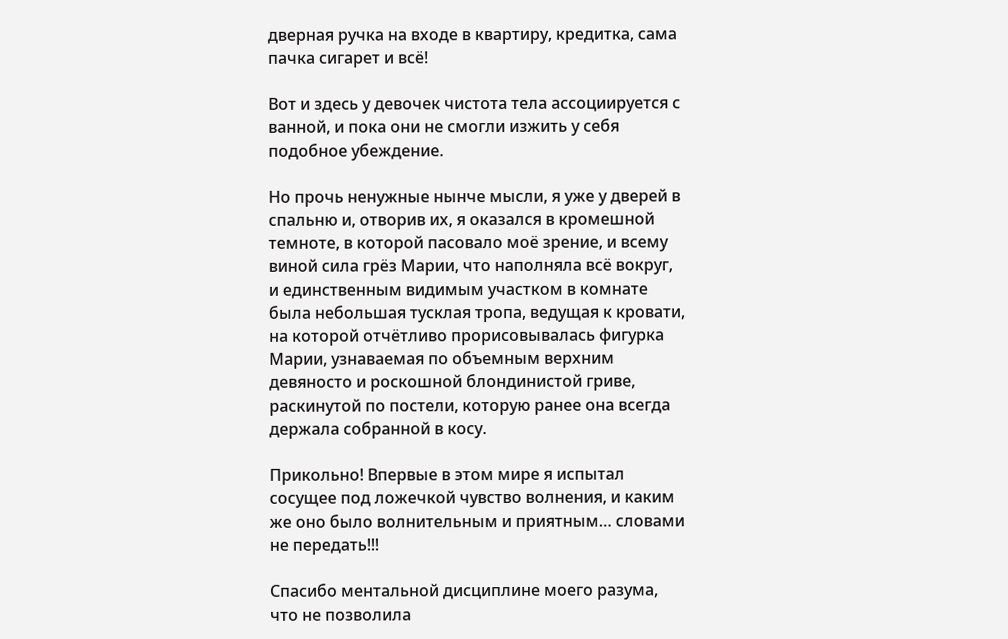дверная ручка на входе в квартиру, кредитка, сама пачка сигарет и всё!

Вот и здесь у девочек чистота тела ассоциируется с ванной, и пока они не смогли изжить у себя подобное убеждение.

Но прочь ненужные нынче мысли, я уже у дверей в спальню и, отворив их, я оказался в кромешной темноте, в которой пасовало моё зрение, и всему виной сила грёз Марии, что наполняла всё вокруг, и единственным видимым участком в комнате была небольшая тусклая тропа, ведущая к кровати, на которой отчётливо прорисовывалась фигурка Марии, узнаваемая по объемным верхним девяносто и роскошной блондинистой гриве, раскинутой по постели, которую ранее она всегда держала собранной в косу.

Прикольно! Впервые в этом мире я испытал сосущее под ложечкой чувство волнения, и каким же оно было волнительным и приятным… словами не передать!!!

Спасибо ментальной дисциплине моего разума, что не позволила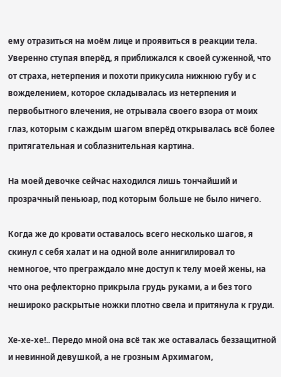ему отразиться на моём лице и проявиться в реакции тела. Уверенно ступая вперёд, я приближался к своей суженной, что от страха, нетерпения и похоти прикусила нижнюю губу и с вожделением, которое складывалась из нетерпения и первобытного влечения, не отрывала своего взора от моих глаз, которым с каждым шагом вперёд открывалась всё более притягательная и соблазнительная картина.

На моей девочке сейчас находился лишь тончайший и прозрачный пеньюар, под которым больше не было ничего.

Когда же до кровати оставалось всего несколько шагов, я скинул с себя халат и на одной воле аннигилировал то немногое, что преграждало мне доступ к телу моей жены, на что она рефлекторно прикрыла грудь руками, а и без того нешироко раскрытые ножки плотно свела и притянула к груди.

Хе-хе-хе!.. Передо мной она всё так же оставалась беззащитной и невинной девушкой, а не грозным Архимагом,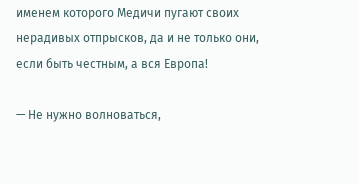именем которого Медичи пугают своих нерадивых отпрысков, да и не только они, если быть честным, а вся Европа!

— Не нужно волноваться,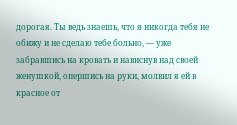дорогая. Ты ведь знаешь, что я никогда тебя не обижу и не сделаю тебе больно, — уже забравшись на кровать и нависнув над своей женушкой, опершись на руки, молвил я ей в красное от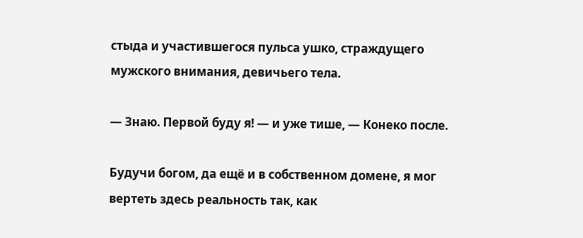стыда и участившегося пульса ушко, страждущего мужского внимания, девичьего тела.

— Знаю. Первой буду я! — и уже тише, — Конеко после.

Будучи богом, да ещё и в собственном домене, я мог вертеть здесь реальность так, как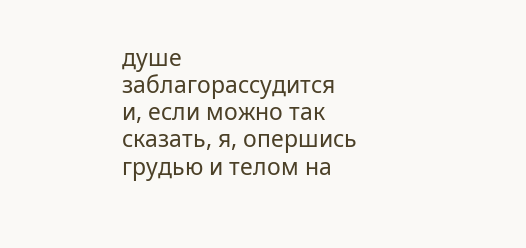душе заблагорассудится и, если можно так сказать, я, опершись грудью и телом на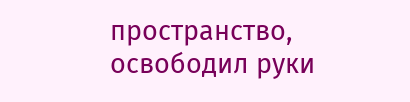пространство, освободил руки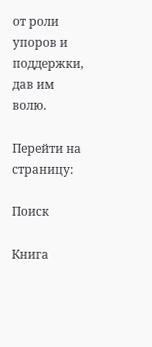от роли упоров и поддержки, дав им волю.

Перейти на страницу:

Поиск

Книга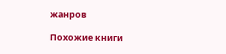жанров

Похожие книги